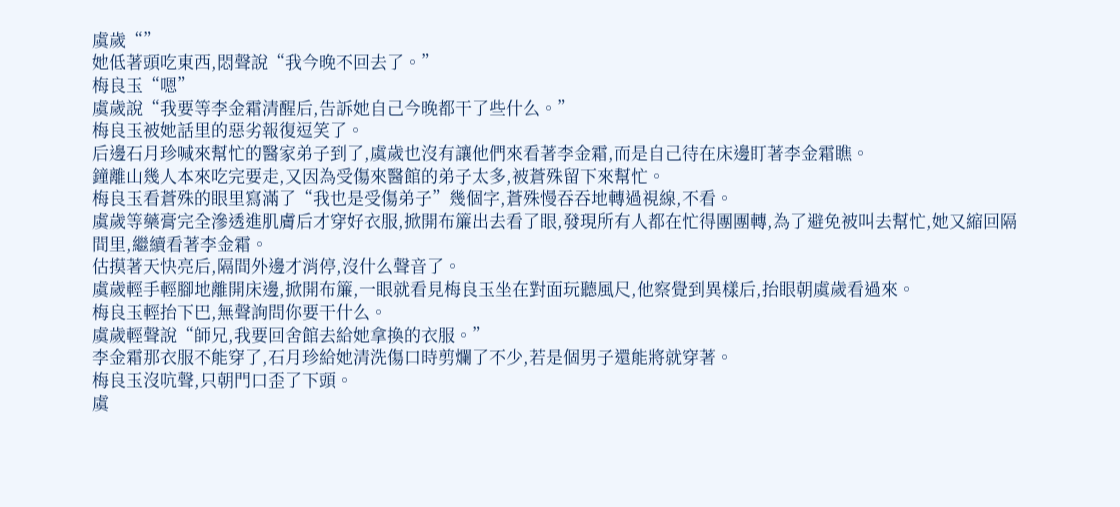虞歲“”
她低著頭吃東西,悶聲說“我今晚不回去了。”
梅良玉“嗯”
虞歲說“我要等李金霜清醒后,告訴她自己今晚都干了些什么。”
梅良玉被她話里的惡劣報復逗笑了。
后邊石月珍喊來幫忙的醫家弟子到了,虞歲也沒有讓他們來看著李金霜,而是自己待在床邊盯著李金霜瞧。
鐘離山幾人本來吃完要走,又因為受傷來醫館的弟子太多,被蒼殊留下來幫忙。
梅良玉看蒼殊的眼里寫滿了“我也是受傷弟子”幾個字,蒼殊慢吞吞地轉過視線,不看。
虞歲等藥膏完全滲透進肌膚后才穿好衣服,掀開布簾出去看了眼,發現所有人都在忙得團團轉,為了避免被叫去幫忙,她又縮回隔間里,繼續看著李金霜。
估摸著天快亮后,隔間外邊才消停,沒什么聲音了。
虞歲輕手輕腳地離開床邊,掀開布簾,一眼就看見梅良玉坐在對面玩聽風尺,他察覺到異樣后,抬眼朝虞歲看過來。
梅良玉輕抬下巴,無聲詢問你要干什么。
虞歲輕聲說“師兄,我要回舍館去給她拿換的衣服。”
李金霜那衣服不能穿了,石月珍給她清洗傷口時剪爛了不少,若是個男子還能將就穿著。
梅良玉沒吭聲,只朝門口歪了下頭。
虞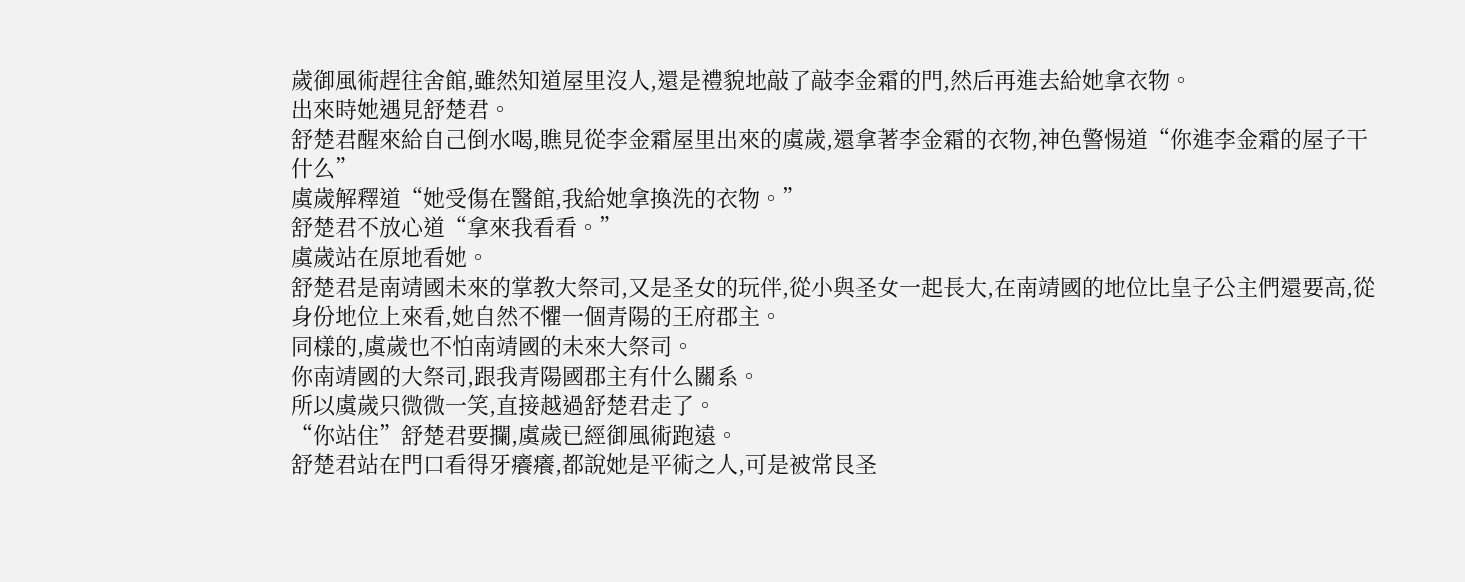歲御風術趕往舍館,雖然知道屋里沒人,還是禮貌地敲了敲李金霜的門,然后再進去給她拿衣物。
出來時她遇見舒楚君。
舒楚君醒來給自己倒水喝,瞧見從李金霜屋里出來的虞歲,還拿著李金霜的衣物,神色警惕道“你進李金霜的屋子干什么”
虞歲解釋道“她受傷在醫館,我給她拿換洗的衣物。”
舒楚君不放心道“拿來我看看。”
虞歲站在原地看她。
舒楚君是南靖國未來的掌教大祭司,又是圣女的玩伴,從小與圣女一起長大,在南靖國的地位比皇子公主們還要高,從身份地位上來看,她自然不懼一個青陽的王府郡主。
同樣的,虞歲也不怕南靖國的未來大祭司。
你南靖國的大祭司,跟我青陽國郡主有什么關系。
所以虞歲只微微一笑,直接越過舒楚君走了。
“你站住”舒楚君要攔,虞歲已經御風術跑遠。
舒楚君站在門口看得牙癢癢,都說她是平術之人,可是被常艮圣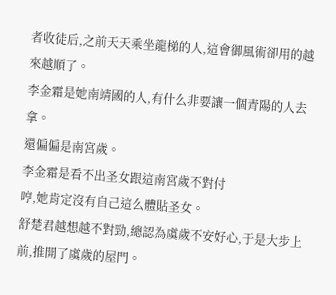者收徒后,之前天天乘坐龍梯的人,這會御風術卻用的越來越順了。
李金霜是她南靖國的人,有什么非要讓一個青陽的人去拿。
還偏偏是南宮歲。
李金霜是看不出圣女跟這南宮歲不對付
哼,她肯定沒有自己這么體貼圣女。
舒楚君越想越不對勁,總認為虞歲不安好心,于是大步上前,推開了虞歲的屋門。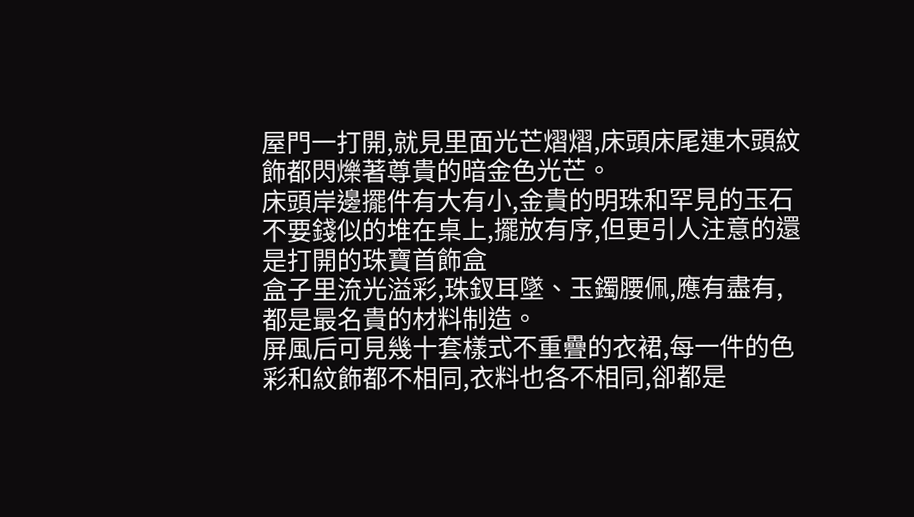屋門一打開,就見里面光芒熠熠,床頭床尾連木頭紋飾都閃爍著尊貴的暗金色光芒。
床頭岸邊擺件有大有小,金貴的明珠和罕見的玉石不要錢似的堆在桌上,擺放有序,但更引人注意的還是打開的珠寶首飾盒
盒子里流光溢彩,珠釵耳墜、玉鐲腰佩,應有盡有,都是最名貴的材料制造。
屏風后可見幾十套樣式不重疊的衣裙,每一件的色彩和紋飾都不相同,衣料也各不相同,卻都是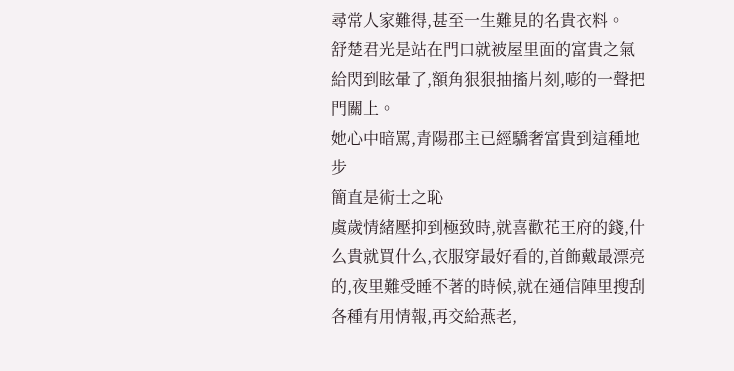尋常人家難得,甚至一生難見的名貴衣料。
舒楚君光是站在門口就被屋里面的富貴之氣給閃到眩暈了,額角狠狠抽搐片刻,嘭的一聲把門關上。
她心中暗罵,青陽郡主已經驕奢富貴到這種地步
簡直是術士之恥
虞歲情緒壓抑到極致時,就喜歡花王府的錢,什么貴就買什么,衣服穿最好看的,首飾戴最漂亮的,夜里難受睡不著的時候,就在通信陣里搜刮各種有用情報,再交給燕老,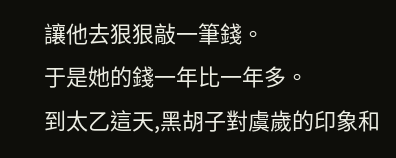讓他去狠狠敲一筆錢。
于是她的錢一年比一年多。
到太乙這天,黑胡子對虞歲的印象和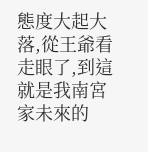態度大起大落,從王爺看走眼了,到這就是我南宮家未來的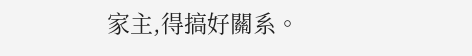家主,得搞好關系。